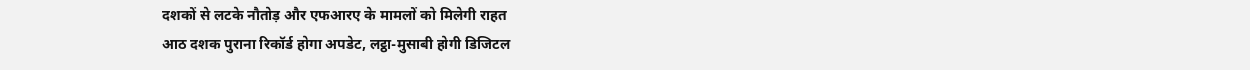दशकों से लटके नौतोड़ और एफआरए के मामलों को मिलेगी राहत
आठ दशक पुराना रिकॉर्ड होगा अपडेट, लट्ठा-मुसाबी होगी डिजिटल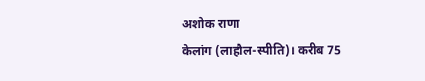अशोक राणा
केलांग (लाहौल-स्पीति)। करीब 75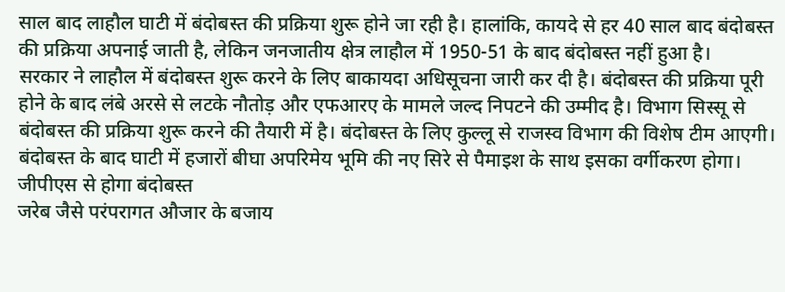साल बाद लाहौल घाटी में बंदोबस्त की प्रक्रिया शुरू होने जा रही है। हालांकि, कायदे से हर 40 साल बाद बंदोबस्त की प्रक्रिया अपनाई जाती है, लेकिन जनजातीय क्षेत्र लाहौल में 1950-51 के बाद बंदोबस्त नहीं हुआ है।
सरकार ने लाहौल में बंदोबस्त शुरू करने के लिए बाकायदा अधिसूचना जारी कर दी है। बंदोबस्त की प्रक्रिया पूरी होने के बाद लंबे अरसे से लटके नौतोड़ और एफआरए के मामले जल्द निपटने की उम्मीद है। विभाग सिस्सू से बंदोबस्त की प्रक्रिया शुरू करने की तैयारी में है। बंदोबस्त के लिए कुल्लू से राजस्व विभाग की विशेष टीम आएगी। बंदोबस्त के बाद घाटी में हजारों बीघा अपरिमेय भूमि की नए सिरे से पैमाइश के साथ इसका वर्गीकरण होगा।
जीपीएस से होगा बंदोबस्त
जरेब जैसे परंपरागत औजार के बजाय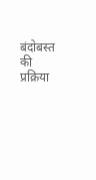बंदोबस्त की प्रक्रिया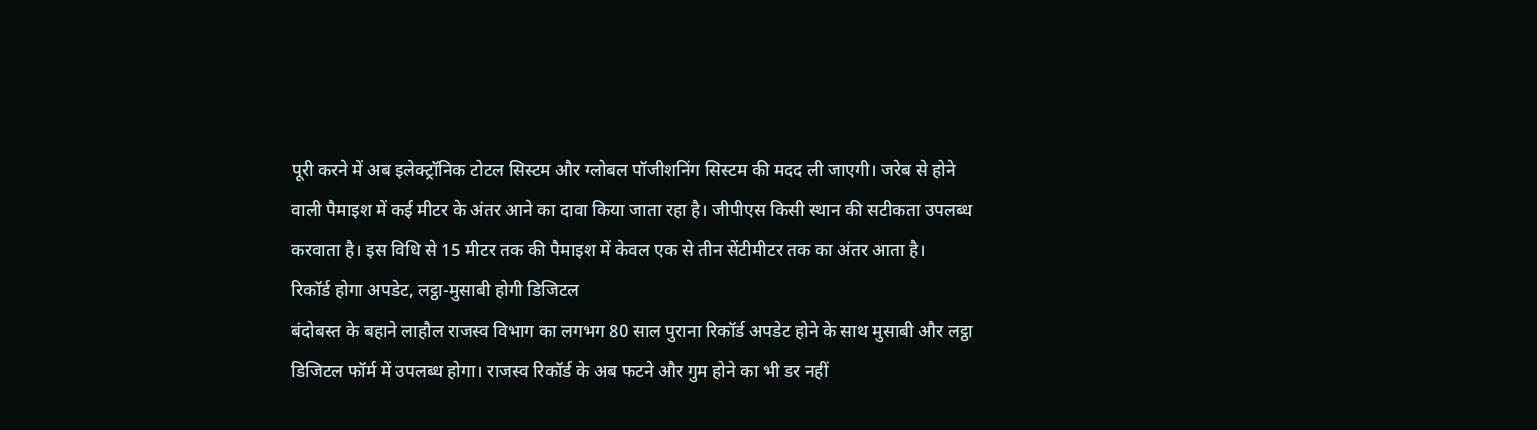पूरी करने में अब इलेक्ट्रॉनिक टोटल सिस्टम और ग्लोबल पॉजीशनिंग सिस्टम की मदद ली जाएगी। जरेब से होने वाली पैमाइश में कई मीटर के अंतर आने का दावा किया जाता रहा है। जीपीएस किसी स्थान की सटीकता उपलब्ध करवाता है। इस विधि से 15 मीटर तक की पैमाइश में केवल एक से तीन सेंटीमीटर तक का अंतर आता है।
रिकॉर्ड होगा अपडेट, लट्ठा-मुसाबी होगी डिजिटल
बंदोबस्त के बहाने लाहौल राजस्व विभाग का लगभग 80 साल पुराना रिकॉर्ड अपडेट होने के साथ मुसाबी और लट्ठा डिजिटल फॉर्म में उपलब्ध होगा। राजस्व रिकॉर्ड के अब फटने और गुम होने का भी डर नहीं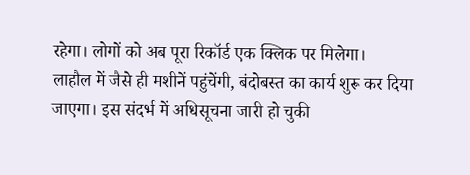रहेगा। लोगों को अब पूरा रिकॉर्ड एक क्लिक पर मिलेगा।
लाहौल में जैसे ही मशीनें पहुंचेंगी, बंदोबस्त का कार्य शुरू कर दिया जाएगा। इस संदर्भ में अधिसूचना जारी हो चुकी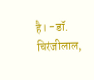है। -डॉ. चिरंजीलाल,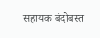सहायक बंदोबस्त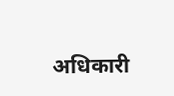अधिकारी